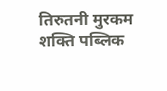तिरुतनी मुरकम शक्ति पब्लिक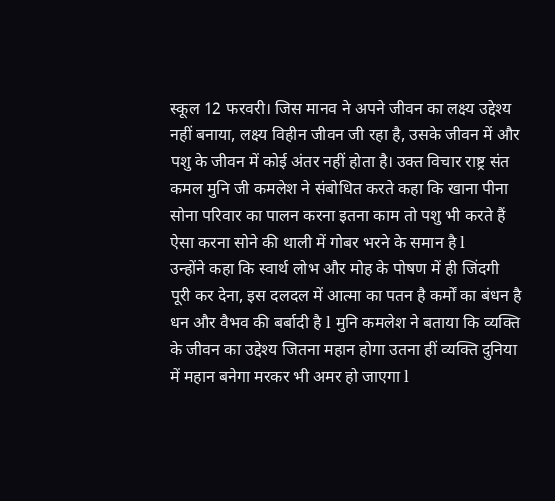स्कूल 12 फरवरी। जिस मानव ने अपने जीवन का लक्ष्य उद्देश्य नहीं बनाया, लक्ष्य विहीन जीवन जी रहा है, उसके जीवन में और पशु के जीवन में कोई अंतर नहीं होता है। उक्त विचार राष्ट्र संत कमल मुनि जी कमलेश ने संबोधित करते कहा कि खाना पीना सोना परिवार का पालन करना इतना काम तो पशु भी करते हैं ऐसा करना सोने की थाली में गोबर भरने के समान है l
उन्होंने कहा कि स्वार्थ लोभ और मोह के पोषण में ही जिंदगी पूरी कर देना, इस दलदल में आत्मा का पतन है कर्मों का बंधन है धन और वैभव की बर्बादी है l मुनि कमलेश ने बताया कि व्यक्ति के जीवन का उद्देश्य जितना महान होगा उतना हीं व्यक्ति दुनिया में महान बनेगा मरकर भी अमर हो जाएगा l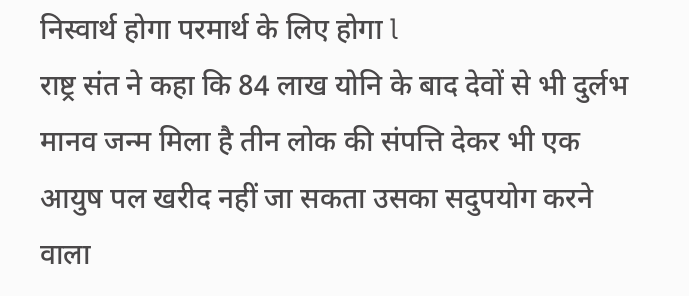निस्वार्थ होगा परमार्थ के लिए होगा l
राष्ट्र संत ने कहा कि 84 लाख योनि के बाद देवों से भी दुर्लभ मानव जन्म मिला है तीन लोक की संपत्ति देकर भी एक आयुष पल खरीद नहीं जा सकता उसका सदुपयोग करने वाला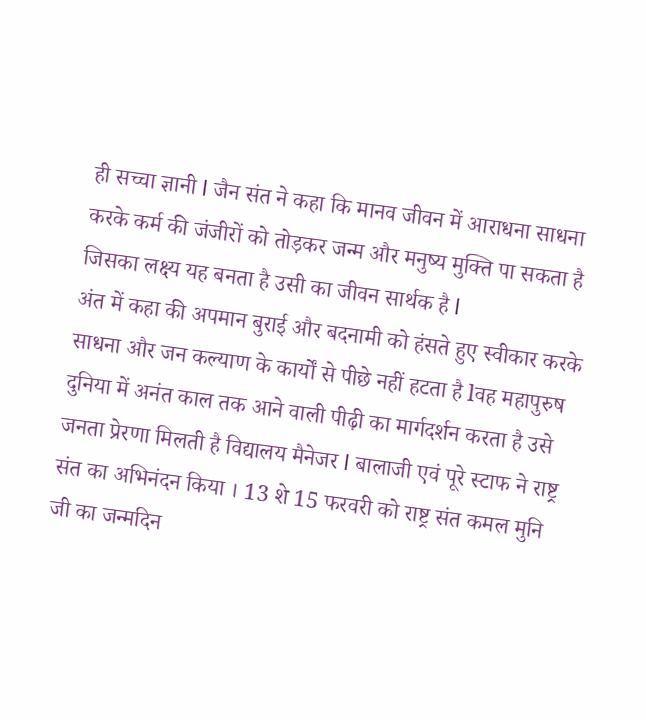ही सच्चा ज्ञानी l जैन संत ने कहा कि मानव जीवन में आराधना साधना करके कर्म की जंजीरों को तोड़कर जन्म और मनुष्य मुक्ति पा सकता है जिसका लक्ष्य यह बनता है उसी का जीवन सार्थक है l
अंत में कहा की अपमान बुराई और बदनामी को हंसते हुए स्वीकार करके साधना और जन कल्याण के कार्यों से पीछे नहीं हटता है lवह महापुरुष दुनिया में अनंत काल तक आने वाली पीढ़ी का मार्गदर्शन करता है उसे जनता प्रेरणा मिलती है विद्यालय मैनेजर l बालाजी एवं पूरे स्टाफ ने राष्ट्र संत का अभिनंदन किया । 13 शे 15 फरवरी को राष्ट्र संत कमल मुनि जी का जन्मदिन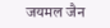जयमल जैन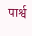पार्श्व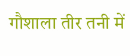गौशाला तीर तनी में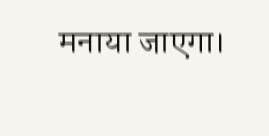मनाया जाएगा।